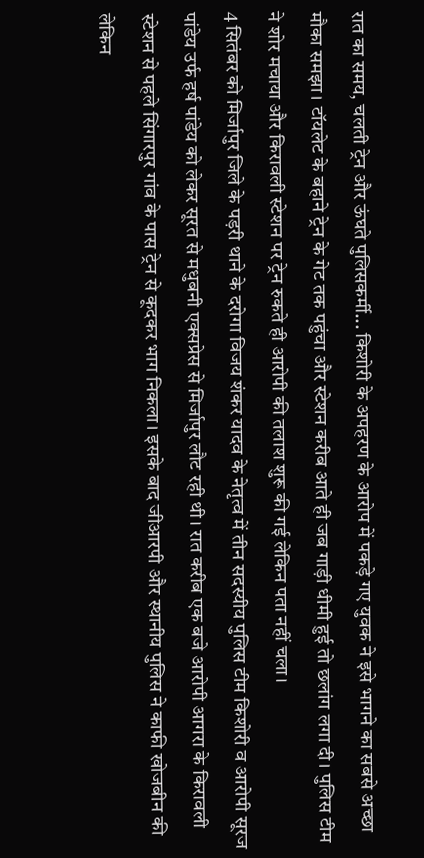रात का समय, चलती ट्रेन और ऊंघते पुलिसकर्मी... किशोरी के अपहरण के आरोप में पकड़े गए युवक ने इसे भागने का सबसे अच्छा मौका समझा। टॉयलेट के बहाने ट्रेन के गेट तक पहुंचा और स्टेशन करीब आते ही जब गाड़ी धीमी हुई तो छलांग लगा दी। पुलिस टीम ने शोर मचाया और किरावली स्टेशन पर ट्रेन रुकते ही आरोपी की तलाश शुरू की गई लेकिन पता नहीं चला।
4 सितंबर को मिर्जापुर जिले के पड़री थाने के दरोगा विजय शंकर यादव के नेतृत्व में तीन सदस्यीय पुलिस टीम किशोरी व आरोपी सूरज पांडेय उर्फ हर्ष पांडेय को लेकर सूरत से मधुबनी एक्सप्रेस से मिर्जापुर लौट रही थी। रात करीब एक बजे आरोपी आगरा के किरावली स्टेशन से पहले सिंगारपुर गांव के पास ट्रेन से कूदकर भाग निकला। इसके बाद जीआरपी और स्थानीय पुलिस ने काफी खोजबीन की लेकिन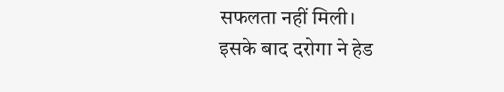सफलता नहीं मिली।
इसके बाद दरोगा ने हेड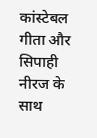कांस्टेबल गीता और सिपाही नीरज के साथ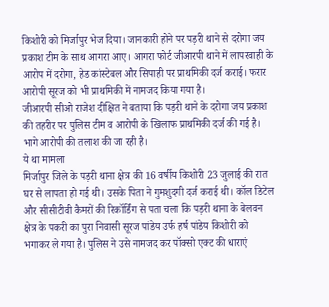किशोरी को मिर्जापुर भेज दिया। जानकारी होने पर पड़री थाने से दरोगा जय प्रकाश टीम के साथ आगरा आए। आगरा फोर्ट जीआरपी थाने में लापरवाही के आरोप में दरोगा, हेड कांस्टेबल और सिपाही पर प्राथमिकी दर्ज कराई। फरार आरोपी सूरज को भी प्राथमिकी में नामजद किया गया है।
जीआरपी सीओ राजेश दीक्षित ने बताया कि पड़री थाने के दरोगा जय प्रकाश की तहरीर पर पुलिस टीम व आरोपी के खिलाफ प्राथमिकी दर्ज की गई है। भागे आरोपी की तलाश की जा रही है।
ये था मामला
मिर्जापुर जिले के पड़री थाना क्षेत्र की 16 वर्षीय किशोरी 23 जुलाई की रात घर से लापता हो गई थी। उसके पिता ने गुमशुदगी दर्ज कराई थी। कॉल डिटेल और सीसीटीवी कैमरों की रिकॉर्डिंग से पता चला कि पड़री थाना के बेलवन क्षेत्र के पकरी का पुरा निवासी सूरज पांडेय उर्फ हर्ष पांडेय किशोरी को भगाकर ले गया है। पुलिस ने उसे नामजद कर पॉक्सो एक्ट की धाराएं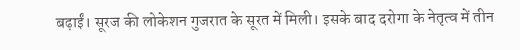बढ़ाईं। सूरज की लोकेशन गुजरात के सूरत में मिली। इसके बाद दरोगा के नेतृत्व में तीन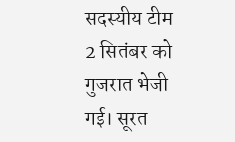सदस्यीय टीम 2 सितंबर को गुजरात भेजी गई। सूरत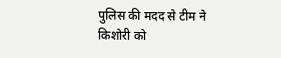पुलिस की मदद से टीम ने किशोरी को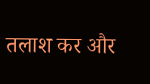तलाश कर और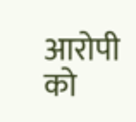आरोपी को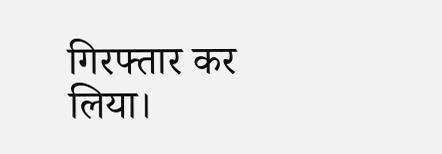गिरफ्तार कर लिया।